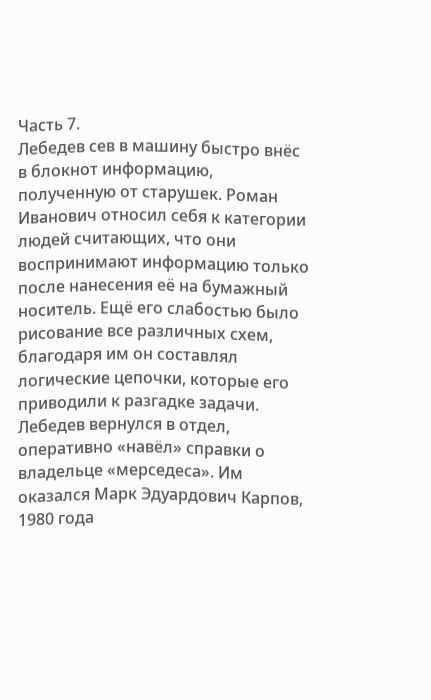Часть 7.
Лебедев сев в машину быстро внёс в блокнот информацию, полученную от старушек. Роман Иванович относил себя к категории людей считающих, что они воспринимают информацию только после нанесения её на бумажный носитель. Ещё его слабостью было рисование все различных схем, благодаря им он составлял логические цепочки, которые его приводили к разгадке задачи.
Лебедев вернулся в отдел, оперативно «навёл» справки о владельце «мерседеса». Им оказался Марк Эдуардович Карпов, 1980 года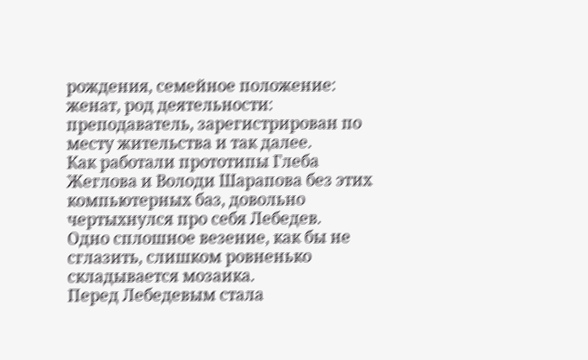рождения, семейное положение: женат, род деятельности: преподаватель, зарегистрирован по месту жительства и так далее.
Как работали прототипы Глеба Жеглова и Володи Шарапова без этих компьютерных баз, довольно чертыхнулся про себя Лебедев.
Одно сплошное везение, как бы не сглазить, слишком ровненько складывается мозаика.
Перед Лебедевым стала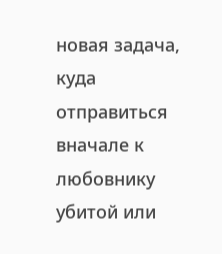новая задача, куда отправиться вначале к любовнику убитой или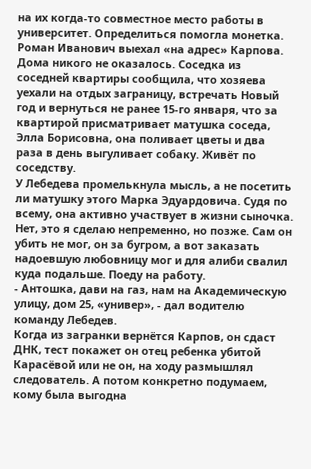на их когда-то совместное место работы в университет. Определиться помогла монетка.
Роман Иванович выехал «на адрес» Карпова. Дома никого не оказалось. Соседка из соседней квартиры сообщила, что хозяева уехали на отдых заграницу, встречать Новый год и вернуться не ранее 15-го января, что за квартирой присматривает матушка соседа, Элла Борисовна, она поливает цветы и два раза в день выгуливает собаку. Живёт по соседству.
У Лебедева промелькнула мысль, а не посетить ли матушку этого Марка Эдуардовича. Судя по всему, она активно участвует в жизни сыночка. Нет, это я сделаю непременно, но позже. Сам он убить не мог, он за бугром, а вот заказать надоевшую любовницу мог и для алиби свалил куда подальше. Поеду на работу.
- Антошка, дави на газ, нам на Академическую улицу, дом 25, «универ», - дал водителю команду Лебедев.
Когда из загранки вернётся Карпов, он сдаст ДНК, тест покажет он отец ребенка убитой Карасёвой или не он, на ходу размышлял следователь. А потом конкретно подумаем, кому была выгодна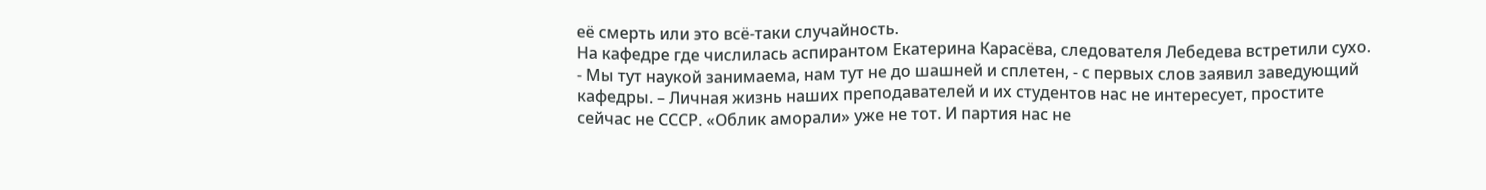её смерть или это всё-таки случайность.
На кафедре где числилась аспирантом Екатерина Карасёва, следователя Лебедева встретили сухо.
- Мы тут наукой занимаема, нам тут не до шашней и сплетен, - с первых слов заявил заведующий кафедры. – Личная жизнь наших преподавателей и их студентов нас не интересует, простите сейчас не СССР. «Облик аморали» уже не тот. И партия нас не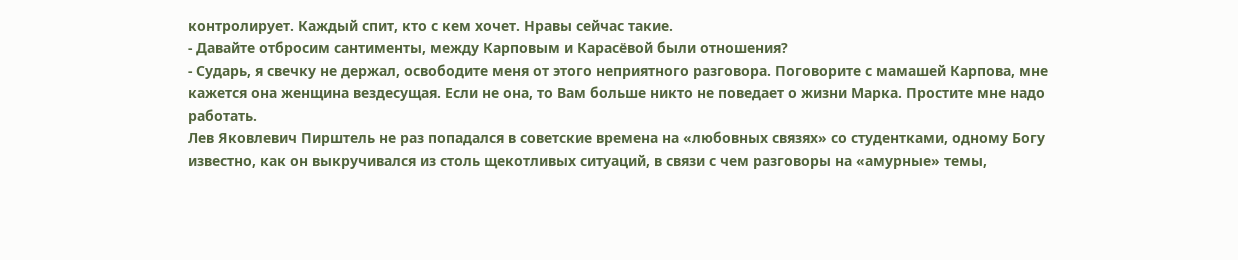контролирует. Каждый спит, кто с кем хочет. Нравы сейчас такие.
- Давайте отбросим сантименты, между Карповым и Карасёвой были отношения?
- Сударь, я свечку не держал, освободите меня от этого неприятного разговора. Поговорите с мамашей Карпова, мне кажется она женщина вездесущая. Если не она, то Вам больше никто не поведает о жизни Марка. Простите мне надо работать.
Лев Яковлевич Пирштель не раз попадался в советские времена на «любовных связях» со студентками, одному Богу известно, как он выкручивался из столь щекотливых ситуаций, в связи с чем разговоры на «амурные» темы,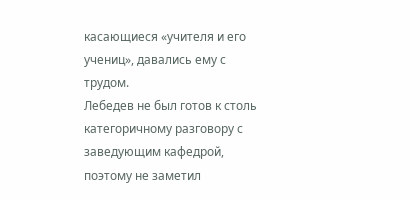касающиеся «учителя и его учениц», давались ему с трудом.
Лебедев не был готов к столь категоричному разговору с заведующим кафедрой, поэтому не заметил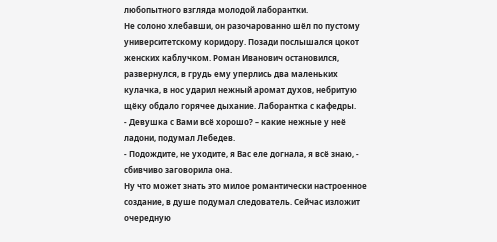любопытного взгляда молодой лаборантки.
Не солоно хлебавши, он разочарованно шёл по пустому университетскому коридору. Позади послышался цокот женских каблучком. Роман Иванович остановился, развернулся, в грудь ему уперлись два маленьких кулачка, в нос ударил нежный аромат духов, небритую щёку обдало горячее дыхание. Лаборантка с кафедры.
- Девушка с Вами всё хорошо? – какие нежные у неё ладони, подумал Лебедев.
- Подождите, не уходите, я Вас еле догнала, я всё знаю, - сбивчиво заговорила она.
Ну что может знать это милое романтически настроенное создание, в душе подумал следователь. Сейчас изложит очередную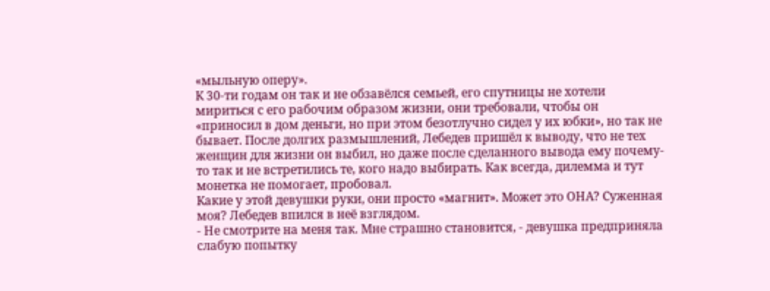«мыльную оперу».
К 30-ти годам он так и не обзавёлся семьей, его спутницы не хотели мириться с его рабочим образом жизни, они требовали, чтобы он «приносил в дом деньги, но при этом безотлучно сидел у их юбки», но так не бывает. После долгих размышлений, Лебедев пришёл к выводу, что не тех женщин для жизни он выбил, но даже после сделанного вывода ему почему-то так и не встретились те, кого надо выбирать. Как всегда, дилемма и тут монетка не помогает, пробовал.
Какие у этой девушки руки, они просто «магнит». Может это ОНА? Суженная моя? Лебедев впился в неё взглядом.
- Не смотрите на меня так. Мне страшно становится, - девушка предприняла слабую попытку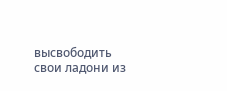высвободить свои ладони из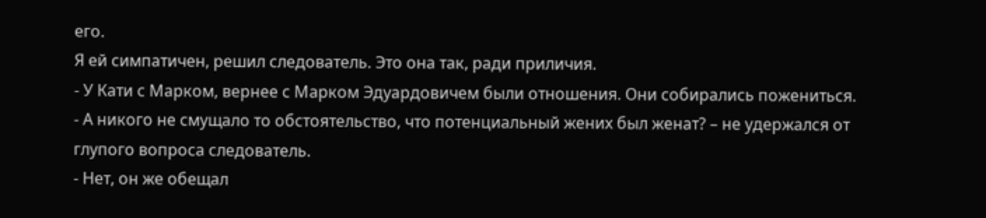его.
Я ей симпатичен, решил следователь. Это она так, ради приличия.
- У Кати с Марком, вернее с Марком Эдуардовичем были отношения. Они собирались пожениться.
- А никого не смущало то обстоятельство, что потенциальный жених был женат? – не удержался от глупого вопроса следователь.
- Нет, он же обещал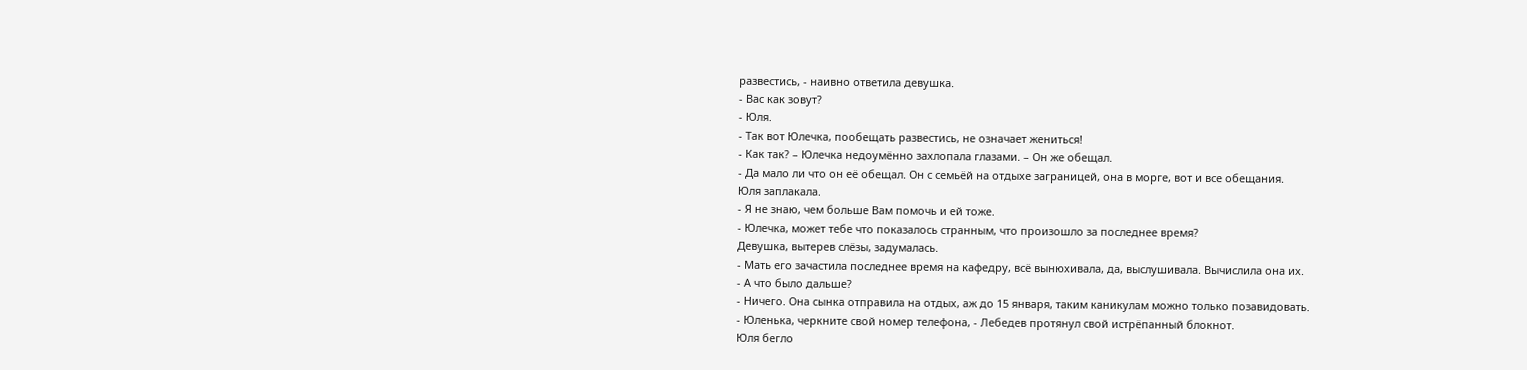развестись, - наивно ответила девушка.
- Вас как зовут?
- Юля.
- Так вот Юлечка, пообещать развестись, не означает жениться!
- Как так? – Юлечка недоумённо захлопала глазами. – Он же обещал.
- Да мало ли что он её обещал. Он с семьёй на отдыхе заграницей, она в морге, вот и все обещания.
Юля заплакала.
- Я не знаю, чем больше Вам помочь и ей тоже.
- Юлечка, может тебе что показалось странным, что произошло за последнее время?
Девушка, вытерев слёзы, задумалась.
- Мать его зачастила последнее время на кафедру, всё вынюхивала, да, выслушивала. Вычислила она их.
- А что было дальше?
- Ничего. Она сынка отправила на отдых, аж до 15 января, таким каникулам можно только позавидовать.
- Юленька, черкните свой номер телефона, - Лебедев протянул свой истрёпанный блокнот.
Юля бегло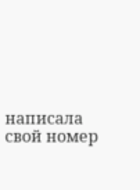написала свой номер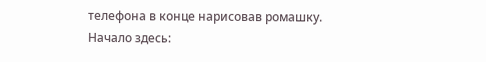телефона в конце нарисовав ромашку.
Начало здесь: